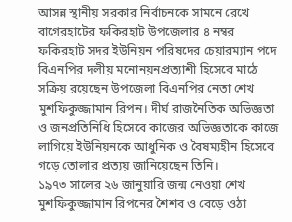আসন্ন স্থানীয় সরকার নির্বাচনকে সামনে রেখে বাগেরহাটের ফকিরহাট উপজেলার ৪ নম্বর ফকিরহাট সদর ইউনিয়ন পরিষদের চেয়ারম্যান পদে বিএনপির দলীয় মনোনয়নপ্রত্যাশী হিসেবে মাঠে সক্রিয় রয়েছেন উপজেলা বিএনপির নেতা শেখ মুশফিকুজ্জামান রিপন। দীর্ঘ রাজনৈতিক অভিজ্ঞতা ও জনপ্রতিনিধি হিসেবে কাজের অভিজ্ঞতাকে কাজে লাগিয়ে ইউনিয়নকে আধুনিক ও বৈষম্যহীন হিসেবে গড়ে তোলার প্রত্যয় জানিয়েছেন তিনি।
১৯৭৩ সালের ২৬ জানুয়ারি জন্ম নেওয়া শেখ মুশফিকুজ্জামান রিপনের শৈশব ও বেড়ে ওঠা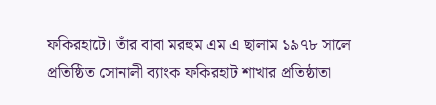ফকিরহাটে। তাঁর বাবা মরহুম এম এ ছালাম ১৯৭৮ সালে প্রতিষ্ঠিত সোনালী ব্যাংক ফকিরহাট শাখার প্রতিষ্ঠাতা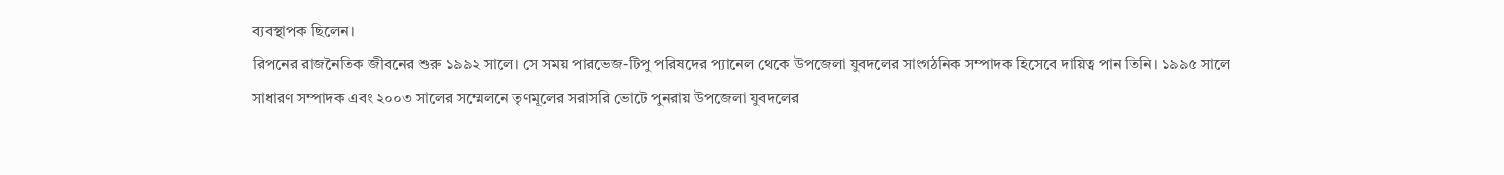ব্যবস্থাপক ছিলেন।
রিপনের রাজনৈতিক জীবনের শুরু ১৯৯২ সালে। সে সময় পারভেজ-টিপু পরিষদের প্যানেল থেকে উপজেলা যুবদলের সাংগঠনিক সম্পাদক হিসেবে দায়িত্ব পান তিনি। ১৯৯৫ সালে সাধারণ সম্পাদক এবং ২০০৩ সালের সম্মেলনে তৃণমূলের সরাসরি ভোটে পুনরায় উপজেলা যুবদলের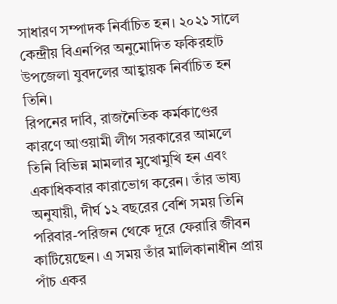সাধারণ সম্পাদক নির্বাচিত হন। ২০২১ সালে কেন্দ্রীয় বিএনপির অনুমোদিত ফকিরহাট উপজেলা যুবদলের আহ্বায়ক নির্বাচিত হন তিনি।
রিপনের দাবি, রাজনৈতিক কর্মকাণ্ডের কারণে আওয়ামী লীগ সরকারের আমলে তিনি বিভিন্ন মামলার মুখোমুখি হন এবং একাধিকবার কারাভোগ করেন। তাঁর ভাষ্য অনুযায়ী, দীর্ঘ ১২ বছরের বেশি সময় তিনি পরিবার-পরিজন থেকে দূরে ফেরারি জীবন কাটিয়েছেন। এ সময় তাঁর মালিকানাধীন প্রায় পাঁচ একর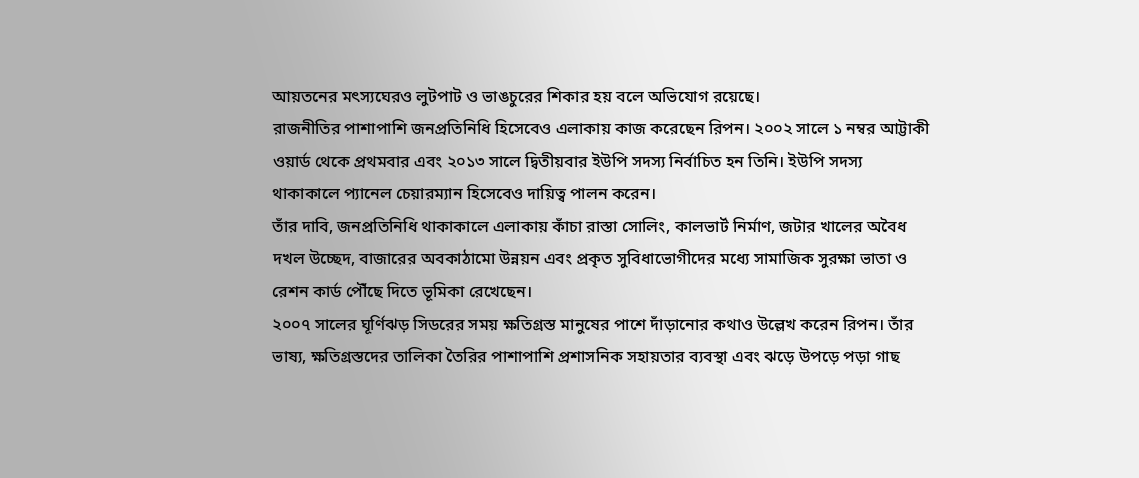আয়তনের মৎস্যঘেরও লুটপাট ও ভাঙচুরের শিকার হয় বলে অভিযোগ রয়েছে।
রাজনীতির পাশাপাশি জনপ্রতিনিধি হিসেবেও এলাকায় কাজ করেছেন রিপন। ২০০২ সালে ১ নম্বর আট্টাকী ওয়ার্ড থেকে প্রথমবার এবং ২০১৩ সালে দ্বিতীয়বার ইউপি সদস্য নির্বাচিত হন তিনি। ইউপি সদস্য থাকাকালে প্যানেল চেয়ারম্যান হিসেবেও দায়িত্ব পালন করেন।
তাঁর দাবি, জনপ্রতিনিধি থাকাকালে এলাকায় কাঁচা রাস্তা সোলিং, কালভার্ট নির্মাণ, জটার খালের অবৈধ দখল উচ্ছেদ, বাজারের অবকাঠামো উন্নয়ন এবং প্রকৃত সুবিধাভোগীদের মধ্যে সামাজিক সুরক্ষা ভাতা ও রেশন কার্ড পৌঁছে দিতে ভূমিকা রেখেছেন।
২০০৭ সালের ঘূর্ণিঝড় সিডরের সময় ক্ষতিগ্রস্ত মানুষের পাশে দাঁড়ানোর কথাও উল্লেখ করেন রিপন। তাঁর ভাষ্য, ক্ষতিগ্রস্তদের তালিকা তৈরির পাশাপাশি প্রশাসনিক সহায়তার ব্যবস্থা এবং ঝড়ে উপড়ে পড়া গাছ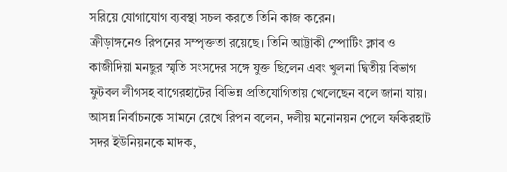সরিয়ে যোগাযোগ ব্যবস্থা সচল করতে তিনি কাজ করেন।
ক্রীড়াঙ্গনেও রিপনের সম্পৃক্ততা রয়েছে। তিনি আট্টাকী স্পোর্টিং ক্লাব ও কাজীদিয়া মনছুর স্মৃতি সংসদের সঙ্গে যুক্ত ছিলেন এবং খুলনা দ্বিতীয় বিভাগ ফুটবল লীগসহ বাগেরহাটের বিভিন্ন প্রতিযোগিতায় খেলেছেন বলে জানা যায়।
আসন্ন নির্বাচনকে সামনে রেখে রিপন বলেন, দলীয় মনোনয়ন পেলে ফকিরহাট সদর ইউনিয়নকে মাদক,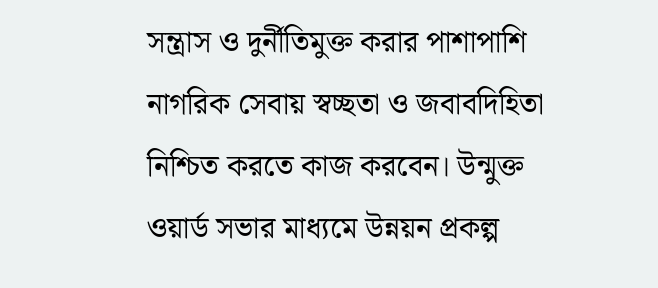সন্ত্রাস ও দুর্নীতিমুক্ত করার পাশাপাশি নাগরিক সেবায় স্বচ্ছতা ও জবাবদিহিতা নিশ্চিত করতে কাজ করবেন। উন্মুক্ত ওয়ার্ড সভার মাধ্যমে উন্নয়ন প্রকল্প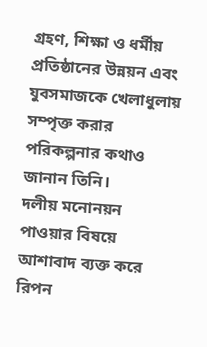গ্রহণ, শিক্ষা ও ধর্মীয় প্রতিষ্ঠানের উন্নয়ন এবং যুবসমাজকে খেলাধুলায় সম্পৃক্ত করার পরিকল্পনার কথাও জানান তিনি।
দলীয় মনোনয়ন পাওয়ার বিষয়ে আশাবাদ ব্যক্ত করে রিপন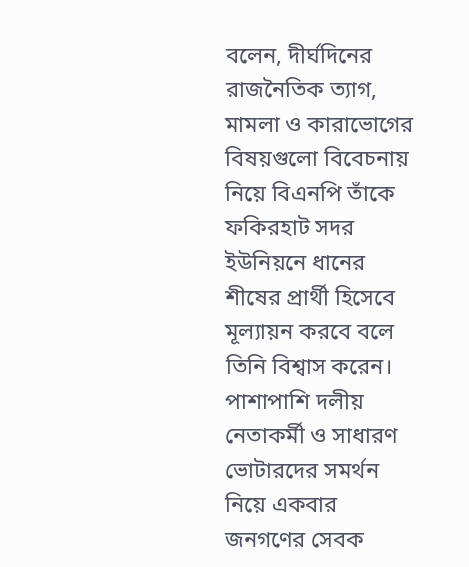বলেন, দীর্ঘদিনের রাজনৈতিক ত্যাগ, মামলা ও কারাভোগের বিষয়গুলো বিবেচনায় নিয়ে বিএনপি তাঁকে ফকিরহাট সদর ইউনিয়নে ধানের শীষের প্রার্থী হিসেবে মূল্যায়ন করবে বলে তিনি বিশ্বাস করেন। পাশাপাশি দলীয় নেতাকর্মী ও সাধারণ ভোটারদের সমর্থন নিয়ে একবার জনগণের সেবক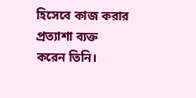হিসেবে কাজ করার প্রত্যাশা ব্যক্ত করেন তিনি।